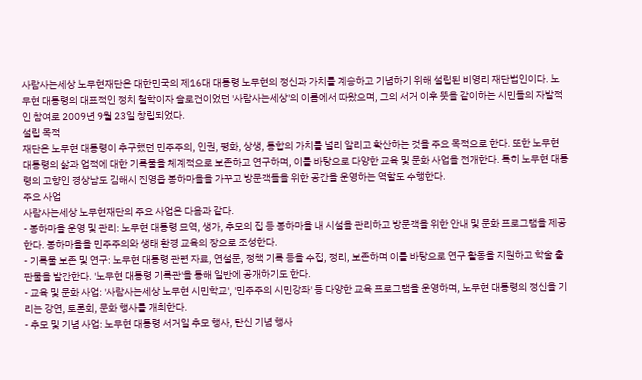사람사는세상 노무현재단은 대한민국의 제16대 대통령 노무현의 정신과 가치를 계승하고 기념하기 위해 설립된 비영리 재단법인이다. 노무현 대통령의 대표적인 정치 철학이자 슬로건이었던 '사람사는세상'의 이름에서 따왔으며, 그의 서거 이후 뜻을 같이하는 시민들의 자발적인 참여로 2009년 9월 23일 창립되었다.
설립 목적
재단은 노무현 대통령이 추구했던 민주주의, 인권, 평화, 상생, 통합의 가치를 널리 알리고 확산하는 것을 주요 목적으로 한다. 또한 노무현 대통령의 삶과 업적에 대한 기록물을 체계적으로 보존하고 연구하며, 이를 바탕으로 다양한 교육 및 문화 사업을 전개한다. 특히 노무현 대통령의 고향인 경상남도 김해시 진영읍 봉하마을을 가꾸고 방문객들을 위한 공간을 운영하는 역할도 수행한다.
주요 사업
사람사는세상 노무현재단의 주요 사업은 다음과 같다.
- 봉하마을 운영 및 관리: 노무현 대통령 묘역, 생가, 추모의 집 등 봉하마을 내 시설을 관리하고 방문객을 위한 안내 및 문화 프로그램을 제공한다. 봉하마을을 민주주의와 생태 환경 교육의 장으로 조성한다.
- 기록물 보존 및 연구: 노무현 대통령 관련 자료, 연설문, 정책 기록 등을 수집, 정리, 보존하며 이를 바탕으로 연구 활동을 지원하고 학술 출판물을 발간한다. '노무현 대통령 기록관'을 통해 일반에 공개하기도 한다.
- 교육 및 문화 사업: '사람사는세상 노무현 시민학교', '민주주의 시민강좌' 등 다양한 교육 프로그램을 운영하며, 노무현 대통령의 정신을 기리는 강연, 토론회, 문화 행사를 개최한다.
- 추모 및 기념 사업: 노무현 대통령 서거일 추모 행사, 탄신 기념 행사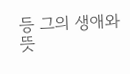등 그의 생애와 뜻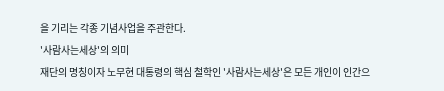을 기리는 각종 기념사업을 주관한다.
'사람사는세상'의 의미
재단의 명칭이자 노무현 대통령의 핵심 철학인 '사람사는세상'은 모든 개인이 인간으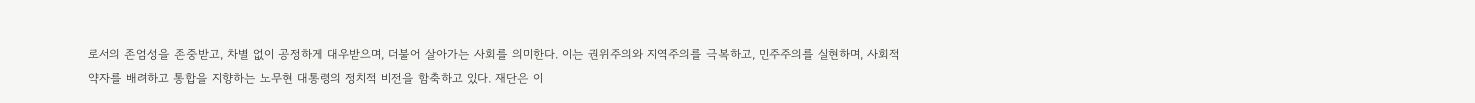로서의 존엄성을 존중받고, 차별 없이 공정하게 대우받으며, 더불어 살아가는 사회를 의미한다. 이는 권위주의와 지역주의를 극복하고, 민주주의를 실현하며, 사회적 약자를 배려하고 통합을 지향하는 노무현 대통령의 정치적 비전을 함축하고 있다. 재단은 이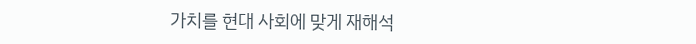가치를 현대 사회에 맞게 재해석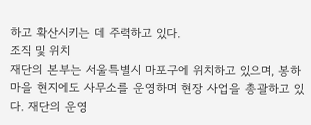하고 확산시키는 데 주력하고 있다.
조직 및 위치
재단의 본부는 서울특별시 마포구에 위치하고 있으며, 봉하마을 현지에도 사무소를 운영하며 현장 사업을 총괄하고 있다. 재단의 운영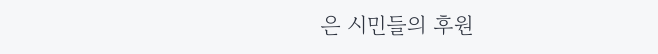은 시민들의 후원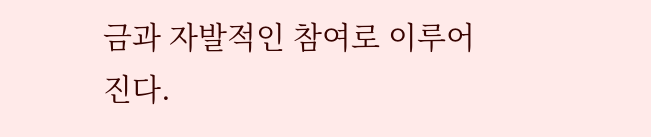금과 자발적인 참여로 이루어진다.